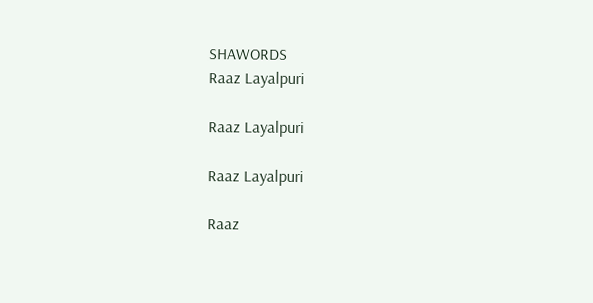SHAWORDS
Raaz Layalpuri

Raaz Layalpuri

Raaz Layalpuri

Raaz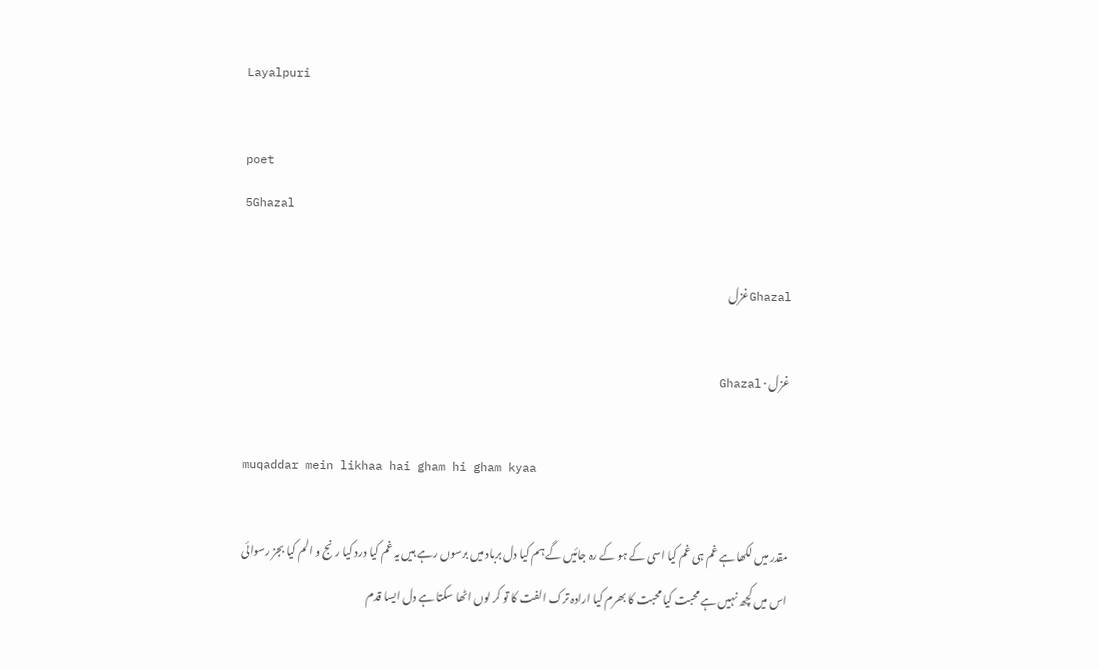Layalpuri

poet
5Ghazal

Ghazalغزل

غزل · Ghazal

muqaddar mein likhaa hai gham hi gham kyaa

مقدر میں لکھا ہے غم ہی غم کیا اسی کے ہو کے رہ جائیں گے ہم کیا دل برباد میں برسوں رہے ہیں یہ غم کیا درد کیا رنج و الم کیا بجز رسوائی اس میں کچھ نہیں ہے محبت کیا محبت کا بھرم کیا ارادہ ترک الفت کا تو کر لوں اٹھا سکتا ہے دل ایسا قدم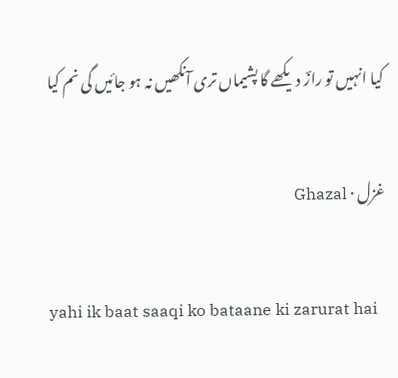کیا انہیں تو رازؔ دیکھے گا پشیماں تری آنکھیں نہ ہو جائیں گی نم کیا

غزل · Ghazal

yahi ik baat saaqi ko bataane ki zarurat hai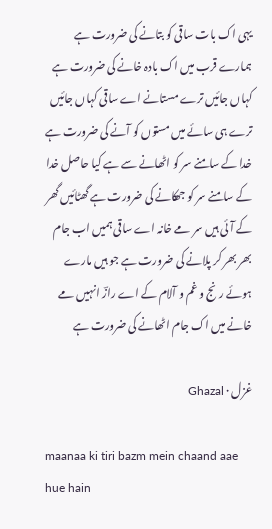یہی اک بات ساقی کو بتانے کی ضرورت ہے ہمارے قرب میں اک بادہ خانے کی ضرورت ہے کہاں جائیں ترے مستانے اے ساقی کہاں جائیں ترے ہی سائے میں مستوں کو آنے کی ضرورت ہے خدا کے سامنے سر کو اٹھانے سے ہے کیا حاصل خدا کے سامنے سر کو جھکانے کی ضرورت ہے گھٹائیں گھر کے آئی ہیں سر مے خانہ اے ساقی ہمیں اب جام بھر بھر کر پلانے کی ضرورت ہے جو ہیں مارے ہوئے رنج و غم و آلام کے اے رازؔ انہیں مے خانے میں اک جام اٹھانے کی ضرورت ہے

غزل · Ghazal

maanaa ki tiri bazm mein chaand aae hue hain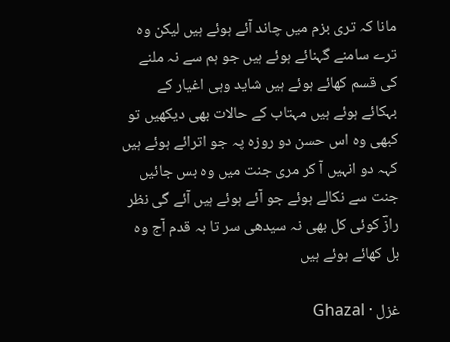مانا کہ تری بزم میں چاند آئے ہوئے ہیں لیکن وہ ترے سامنے گہنائے ہوئے ہیں جو ہم سے نہ ملنے کی قسم کھائے ہوئے ہیں شاید وہی اغیار کے بہکائے ہوئے ہیں مہتاب کے حالات بھی دیکھیں تو کبھی وہ اس حسن دو روزہ پہ جو اترائے ہوئے ہیں کہہ دو انہیں آ کر مری جنت میں وہ بس جائیں جنت سے نکالے ہوئے جو آئے ہوئے ہیں آئے گی نظر رازؔ کوئی کل بھی نہ سیدھی سر تا بہ قدم آج وہ بل کھائے ہوئے ہیں

غزل · Ghazal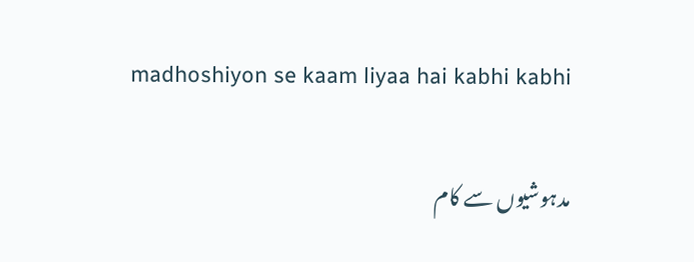madhoshiyon se kaam liyaa hai kabhi kabhi

مدہوشیوں سے کام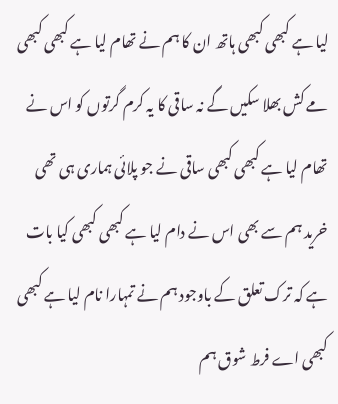لیا ہے کبھی کبھی ہاتھ ان کا ہم نے تھام لیا ہے کبھی کبھی مے کش بھلا سکیں گے نہ ساقی کا یہ کرم گرتوں کو اس نے تھام لیا ہے کبھی کبھی ساقی نے جو پلائی ہماری ہی تھی خرید ہم سے بھی اس نے دام لیا ہے کبھی کبھی کیا بات ہے کہ ترک تعلق کے باوجود ہم نے تمہارا نام لیا ہے کبھی کبھی اے فرط شوق ہم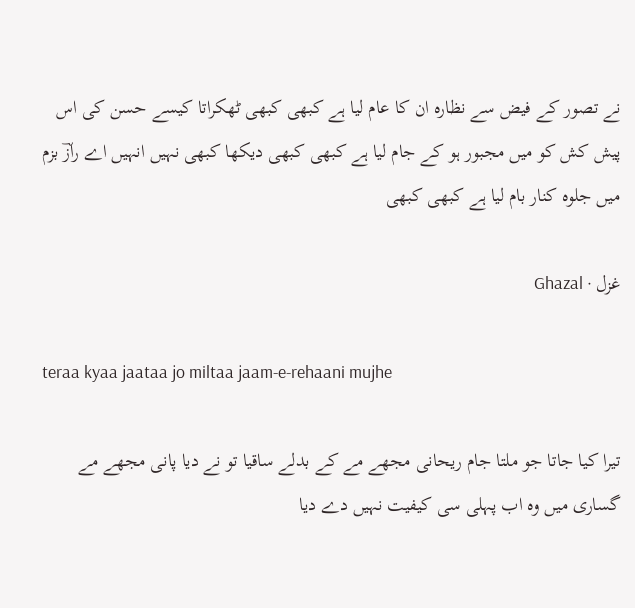نے تصور کے فیض سے نظارہ ان کا عام لیا ہے کبھی کبھی ٹھکراتا کیسے حسن کی اس پیش کش کو میں مجبور ہو کے جام لیا ہے کبھی کبھی دیکھا کبھی نہیں انہیں اے رازؔ بزم میں جلوہ کنار بام لیا ہے کبھی کبھی

غزل · Ghazal

teraa kyaa jaataa jo miltaa jaam-e-rehaani mujhe

تیرا کیا جاتا جو ملتا جام ریحانی مجھے مے کے بدلے ساقیا تو نے دیا پانی مجھے مے گساری میں وہ اب پہلی سی کیفیت نہیں دے دیا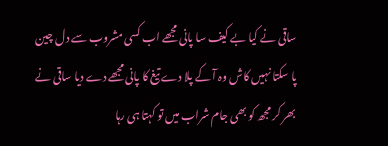ساقی نے کیا بے کیف سا پانی مجھے اب کسی مشروب سے دل چین پا سکتا نہیں کاش وہ آ کے پلا دے تیغ کا پانی مجھے دے دیا ساقی نے بھر کر مجھ کو بھی جام شراب میں تو کہتا ہی رہا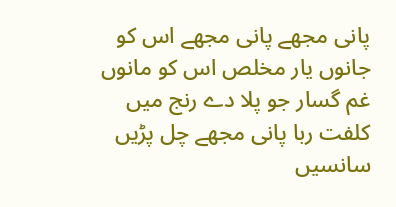پانی مجھے پانی مجھے اس کو جانوں یار مخلص اس کو مانوں غم گسار جو پلا دے رنج میں کلفت ربا پانی مجھے چل پڑیں سانسیں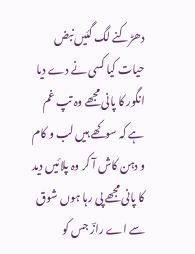دھڑکنے لگ گئیں نبض حیات کیا کسی نے دے دیا انگور کا پانی مجھے وہ تپ غم ہے کہ سوکھے ہیں لب و کام و دہن کاش آ کر وہ پلائیں دید کا پانی مجھے پی رہا ہوں شوق سے اے رازؔ جس کو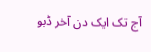آج تک ایک دن آخر ڈبو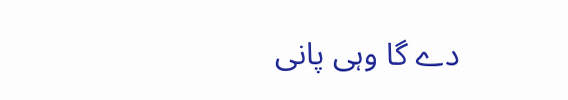دے گا وہی پانی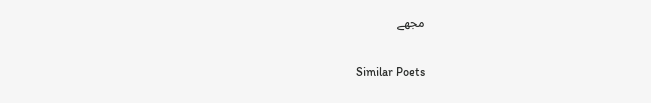مجھے

Similar Poets